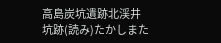高島炭坑遺跡北渓井坑跡(読み)たかしまた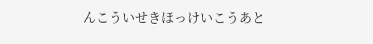んこういせきほっけいこうあと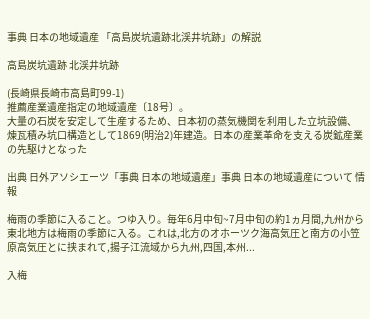事典 日本の地域遺産 「高島炭坑遺跡北渓井坑跡」の解説

高島炭坑遺跡 北渓井坑跡

(長崎県長崎市高島町99-1)
推薦産業遺産指定の地域遺産〔18号〕。
大量の石炭を安定して生産するため、日本初の蒸気機関を利用した立坑設備、煉瓦積み坑口構造として1869(明治2)年建造。日本の産業革命を支える炭鉱産業の先駆けとなった

出典 日外アソシエーツ「事典 日本の地域遺産」事典 日本の地域遺産について 情報

梅雨の季節に入ること。つゆ入り。毎年6月中旬~7月中旬の約1ヵ月間,九州から東北地方は梅雨の季節に入る。これは,北方のオホーツク海高気圧と南方の小笠原高気圧とに挟まれて,揚子江流域から九州,四国,本州...

入梅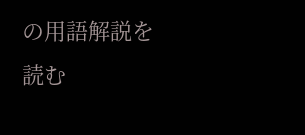の用語解説を読む